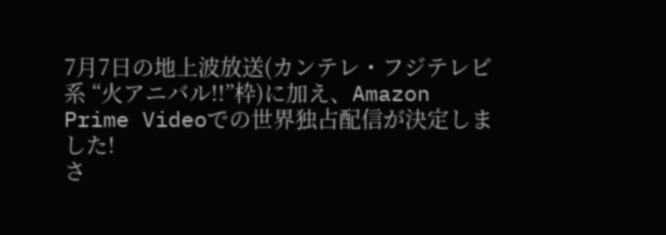7月7日の地上波放送(カンテレ・フジテレビ系 “火アニバル!!”枠)に加え、Amazon Prime Videoでの世界独占配信が決定しました!
さ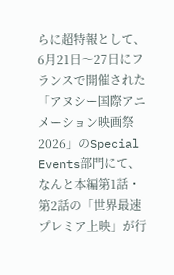らに超特報として、6月21日〜27日にフランスで開催された「アヌシー国際アニメーション映画祭2026」のSpecial Events部門にて、なんと本編第1話・第2話の「世界最速プレミア上映」が行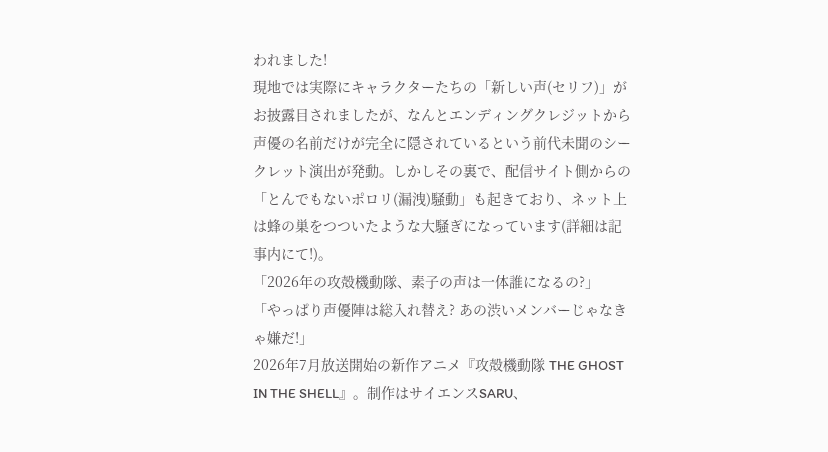われました!
現地では実際にキャラクターたちの「新しい声(セリフ)」がお披露目されましたが、なんとエンディングクレジットから声優の名前だけが完全に隠されているという前代未聞のシークレット演出が発動。しかしその裏で、配信サイト側からの「とんでもないポロリ(漏洩)騒動」も起きており、ネット上は蜂の巣をつついたような大騒ぎになっています(詳細は記事内にて!)。
「2026年の攻殻機動隊、素子の声は一体誰になるの?」
「やっぱり声優陣は総入れ替え? あの渋いメンバーじゃなきゃ嫌だ!」
2026年7月放送開始の新作アニメ『攻殻機動隊 THE GHOST IN THE SHELL』。制作はサイエンスSARU、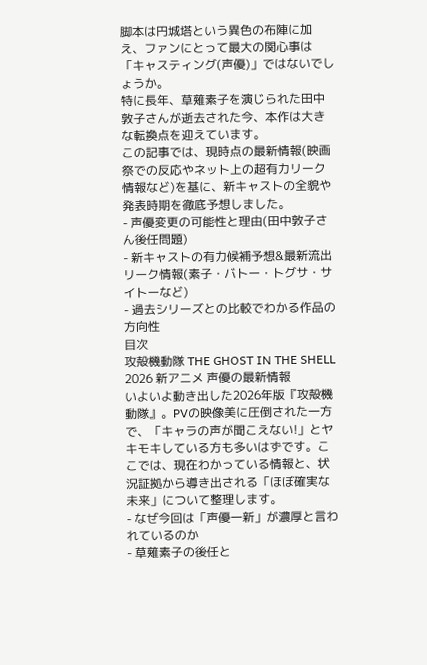脚本は円城塔という異色の布陣に加え、ファンにとって最大の関心事は「キャスティング(声優)」ではないでしょうか。
特に長年、草薙素子を演じられた田中敦子さんが逝去された今、本作は大きな転換点を迎えています。
この記事では、現時点の最新情報(映画祭での反応やネット上の超有力リーク情報など)を基に、新キャストの全貌や発表時期を徹底予想しました。
- 声優変更の可能性と理由(田中敦子さん後任問題)
- 新キャストの有力候補予想&最新流出リーク情報(素子・バトー・トグサ・サイトーなど)
- 過去シリーズとの比較でわかる作品の方向性
目次
攻殻機動隊 THE GHOST IN THE SHELL 2026 新アニメ 声優の最新情報
いよいよ動き出した2026年版『攻殻機動隊』。PVの映像美に圧倒された一方で、「キャラの声が聞こえない!」とヤキモキしている方も多いはずです。ここでは、現在わかっている情報と、状況証拠から導き出される「ほぼ確実な未来」について整理します。
- なぜ今回は「声優一新」が濃厚と言われているのか
- 草薙素子の後任と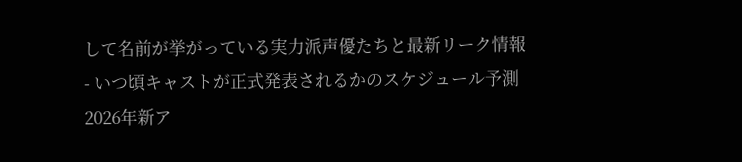して名前が挙がっている実力派声優たちと最新リーク情報
- いつ頃キャストが正式発表されるかのスケジュール予測
2026年新ア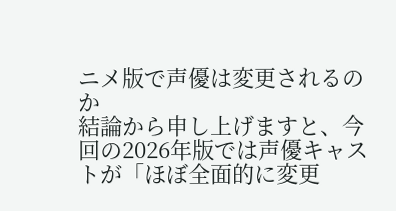ニメ版で声優は変更されるのか
結論から申し上げますと、今回の2026年版では声優キャストが「ほぼ全面的に変更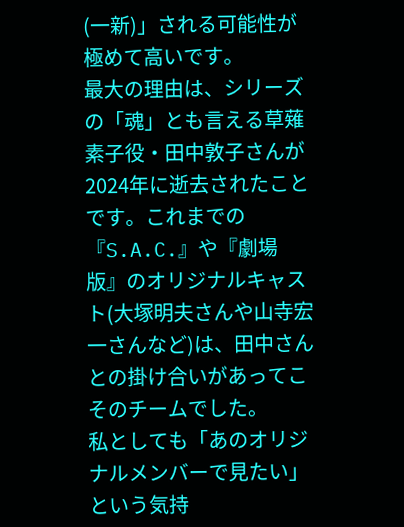(一新)」される可能性が極めて高いです。
最大の理由は、シリーズの「魂」とも言える草薙素子役・田中敦子さんが2024年に逝去されたことです。これまでの『S.A.C.』や『劇場版』のオリジナルキャスト(大塚明夫さんや山寺宏一さんなど)は、田中さんとの掛け合いがあってこそのチームでした。
私としても「あのオリジナルメンバーで見たい」という気持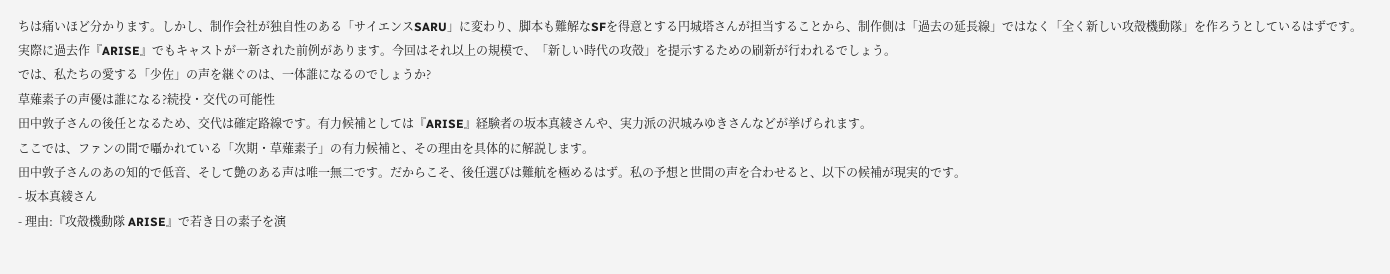ちは痛いほど分かります。しかし、制作会社が独自性のある「サイエンスSARU」に変わり、脚本も難解なSFを得意とする円城塔さんが担当することから、制作側は「過去の延長線」ではなく「全く新しい攻殻機動隊」を作ろうとしているはずです。
実際に過去作『ARISE』でもキャストが一新された前例があります。今回はそれ以上の規模で、「新しい時代の攻殻」を提示するための刷新が行われるでしょう。
では、私たちの愛する「少佐」の声を継ぐのは、一体誰になるのでしょうか?
草薙素子の声優は誰になる?続投・交代の可能性
田中敦子さんの後任となるため、交代は確定路線です。有力候補としては『ARISE』経験者の坂本真綾さんや、実力派の沢城みゆきさんなどが挙げられます。
ここでは、ファンの間で囁かれている「次期・草薙素子」の有力候補と、その理由を具体的に解説します。
田中敦子さんのあの知的で低音、そして艶のある声は唯一無二です。だからこそ、後任選びは難航を極めるはず。私の予想と世間の声を合わせると、以下の候補が現実的です。
- 坂本真綾さん
- 理由:『攻殻機動隊 ARISE』で若き日の素子を演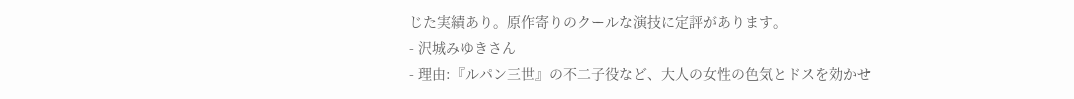じた実績あり。原作寄りのクールな演技に定評があります。
- 沢城みゆきさん
- 理由:『ルパン三世』の不二子役など、大人の女性の色気とドスを効かせ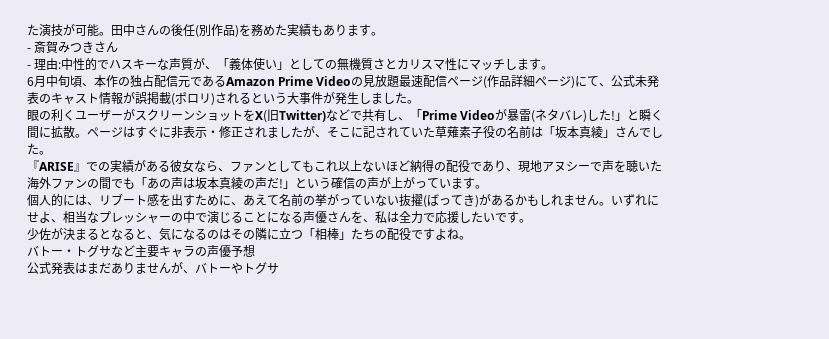た演技が可能。田中さんの後任(別作品)を務めた実績もあります。
- 斎賀みつきさん
- 理由:中性的でハスキーな声質が、「義体使い」としての無機質さとカリスマ性にマッチします。
6月中旬頃、本作の独占配信元であるAmazon Prime Videoの見放題最速配信ページ(作品詳細ページ)にて、公式未発表のキャスト情報が誤掲載(ポロリ)されるという大事件が発生しました。
眼の利くユーザーがスクリーンショットをX(旧Twitter)などで共有し、「Prime Videoが暴雷(ネタバレ)した!」と瞬く間に拡散。ページはすぐに非表示・修正されましたが、そこに記されていた草薙素子役の名前は「坂本真綾」さんでした。
『ARISE』での実績がある彼女なら、ファンとしてもこれ以上ないほど納得の配役であり、現地アヌシーで声を聴いた海外ファンの間でも「あの声は坂本真綾の声だ!」という確信の声が上がっています。
個人的には、リブート感を出すために、あえて名前の挙がっていない抜擢(ばってき)があるかもしれません。いずれにせよ、相当なプレッシャーの中で演じることになる声優さんを、私は全力で応援したいです。
少佐が決まるとなると、気になるのはその隣に立つ「相棒」たちの配役ですよね。
バトー・トグサなど主要キャラの声優予想
公式発表はまだありませんが、バトーやトグサ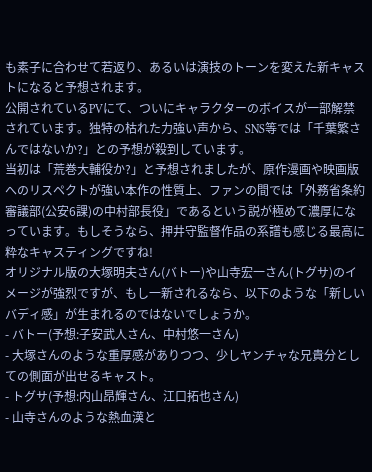も素子に合わせて若返り、あるいは演技のトーンを変えた新キャストになると予想されます。
公開されているPVにて、ついにキャラクターのボイスが一部解禁されています。独特の枯れた力強い声から、SNS等では「千葉繁さんではないか?」との予想が殺到しています。
当初は「荒巻大輔役か?」と予想されましたが、原作漫画や映画版へのリスペクトが強い本作の性質上、ファンの間では「外務省条約審議部(公安6課)の中村部長役」であるという説が極めて濃厚になっています。もしそうなら、押井守監督作品の系譜も感じる最高に粋なキャスティングですね!
オリジナル版の大塚明夫さん(バトー)や山寺宏一さん(トグサ)のイメージが強烈ですが、もし一新されるなら、以下のような「新しいバディ感」が生まれるのではないでしょうか。
- バトー(予想:子安武人さん、中村悠一さん)
- 大塚さんのような重厚感がありつつ、少しヤンチャな兄貴分としての側面が出せるキャスト。
- トグサ(予想:内山昂輝さん、江口拓也さん)
- 山寺さんのような熱血漢と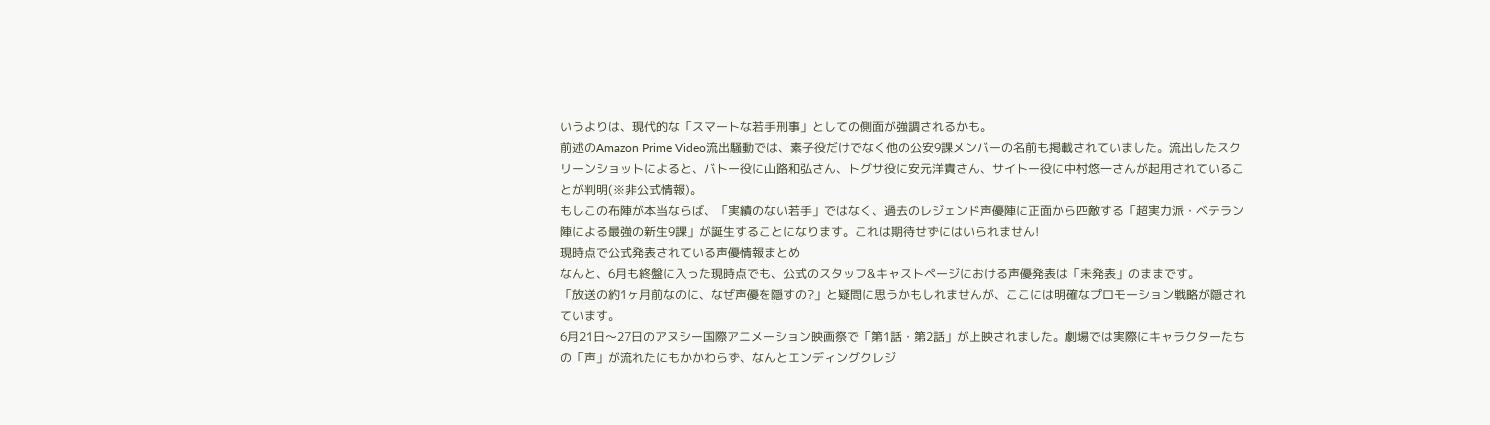いうよりは、現代的な「スマートな若手刑事」としての側面が強調されるかも。
前述のAmazon Prime Video流出騒動では、素子役だけでなく他の公安9課メンバーの名前も掲載されていました。流出したスクリーンショットによると、バトー役に山路和弘さん、トグサ役に安元洋貴さん、サイトー役に中村悠一さんが起用されていることが判明(※非公式情報)。
もしこの布陣が本当ならば、「実績のない若手」ではなく、過去のレジェンド声優陣に正面から匹敵する「超実力派・ベテラン陣による最強の新生9課」が誕生することになります。これは期待せずにはいられません!
現時点で公式発表されている声優情報まとめ
なんと、6月も終盤に入った現時点でも、公式のスタッフ&キャストページにおける声優発表は「未発表」のままです。
「放送の約1ヶ月前なのに、なぜ声優を隠すの?」と疑問に思うかもしれませんが、ここには明確なプロモーション戦略が隠されています。
6月21日〜27日のアヌシー国際アニメーション映画祭で「第1話・第2話」が上映されました。劇場では実際にキャラクターたちの「声」が流れたにもかかわらず、なんとエンディングクレジ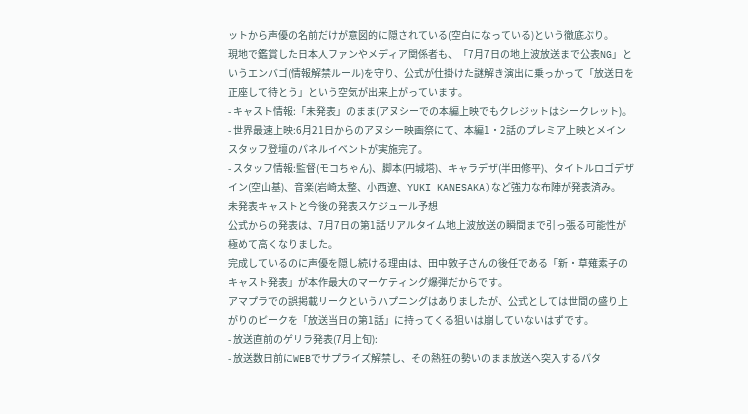ットから声優の名前だけが意図的に隠されている(空白になっている)という徹底ぶり。
現地で鑑賞した日本人ファンやメディア関係者も、「7月7日の地上波放送まで公表NG」というエンバゴ(情報解禁ルール)を守り、公式が仕掛けた謎解き演出に乗っかって「放送日を正座して待とう」という空気が出来上がっています。
- キャスト情報:「未発表」のまま(アヌシーでの本編上映でもクレジットはシークレット)。
- 世界最速上映:6月21日からのアヌシー映画祭にて、本編1・2話のプレミア上映とメインスタッフ登壇のパネルイベントが実施完了。
- スタッフ情報:監督(モコちゃん)、脚本(円城塔)、キャラデザ(半田修平)、タイトルロゴデザイン(空山基)、音楽(岩崎太整、小西遼、YUKI KANESAKA)など強力な布陣が発表済み。
未発表キャストと今後の発表スケジュール予想
公式からの発表は、7月7日の第1話リアルタイム地上波放送の瞬間まで引っ張る可能性が極めて高くなりました。
完成しているのに声優を隠し続ける理由は、田中敦子さんの後任である「新・草薙素子のキャスト発表」が本作最大のマーケティング爆弾だからです。
アマプラでの誤掲載リークというハプニングはありましたが、公式としては世間の盛り上がりのピークを「放送当日の第1話」に持ってくる狙いは崩していないはずです。
- 放送直前のゲリラ発表(7月上旬):
- 放送数日前にWEBでサプライズ解禁し、その熱狂の勢いのまま放送へ突入するパタ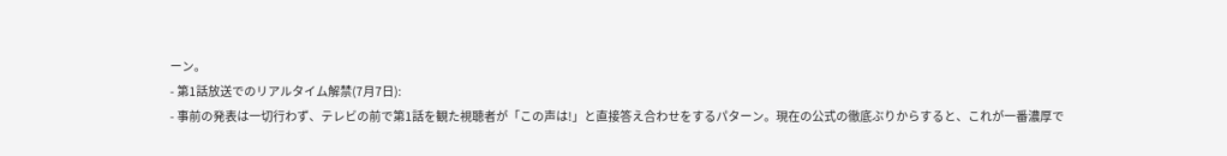ーン。
- 第1話放送でのリアルタイム解禁(7月7日):
- 事前の発表は一切行わず、テレビの前で第1話を観た視聴者が「この声は!」と直接答え合わせをするパターン。現在の公式の徹底ぶりからすると、これが一番濃厚で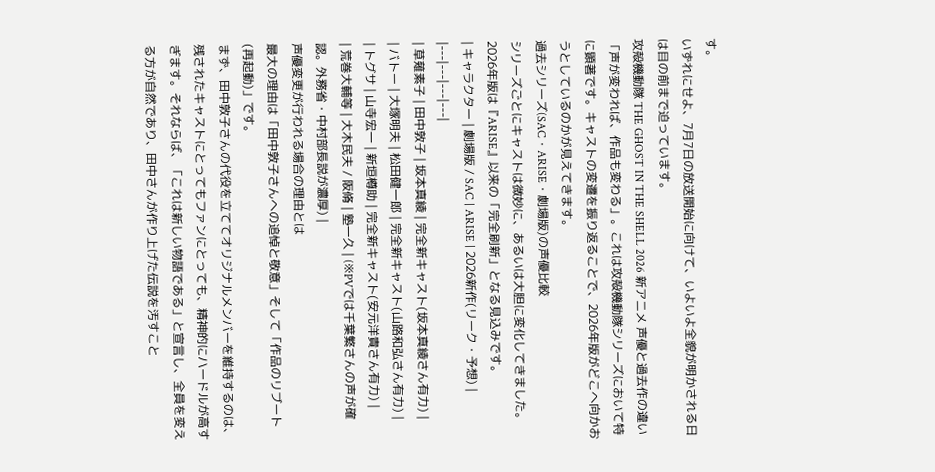す。
いずれにせよ、7月7日の放送開始に向けて、いよいよ全貌が明かされる日は目の前まで迫っています。
攻殻機動隊 THE GHOST IN THE SHELL 2026 新アニメ 声優と過去作の違い
「声が変われば、作品も変わる」。これは攻殻機動隊シリーズにおいて特に顕著です。キャストの変遷を振り返ることで、2026年版がどこへ向かおうとしているのかが見えてきます。
過去シリーズ(SAC・ARISE・劇場版)の声優比較
シリーズごとにキャストは微妙に、あるいは大胆に変化してきました。2026年版は『ARISE』以来の「完全刷新」となる見込みです。
| キャラクター | 劇場版 / SAC | ARISE | 2026新作(リーク・予想) |
|---|---|---|---|
| 草薙素子 | 田中敦子 | 坂本真綾 | 完全新キャスト(坂本真綾さん有力) |
| バトー | 大塚明夫 | 松田健一郎 | 完全新キャスト(山路和弘さん有力) |
| トグサ | 山寺宏一 | 新垣樽助 | 完全新キャスト(安元洋貴さん有力) |
| 荒巻大輔等 | 大木民夫 / 阪脩 | 塾一久 | (※PVでは千葉繁さんの声が確認。外務省・中村部長説が濃厚) |
声優変更が行われる場合の理由とは
最大の理由は「田中敦子さんへの追悼と敬意」そして「作品のリブート(再起動)」です。
まず、田中敦子さんの代役を立ててオリジナルメンバーを維持するのは、残されたキャストにとってもファンにとっても、精神的にハードルが高すぎます。それならば、「これは新しい物語である」と宣言し、全員を変える方が自然であり、田中さんが作り上げた伝説を汚すこと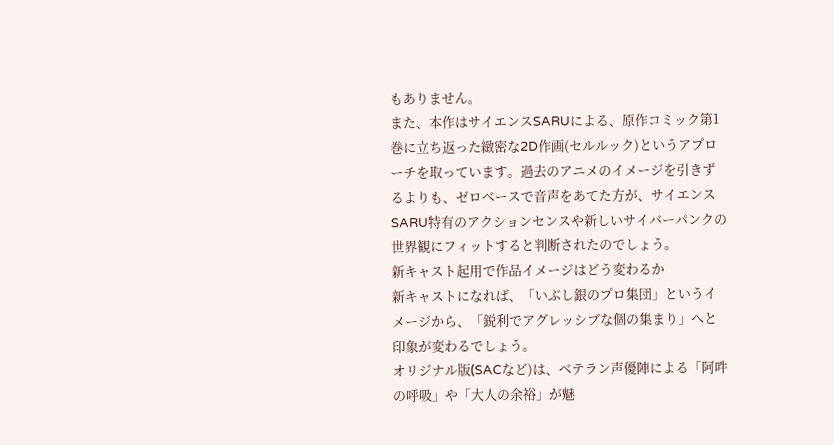もありません。
また、本作はサイエンスSARUによる、原作コミック第1巻に立ち返った緻密な2D作画(セルルック)というアプローチを取っています。過去のアニメのイメージを引きずるよりも、ゼロベースで音声をあてた方が、サイエンスSARU特有のアクションセンスや新しいサイバーパンクの世界観にフィットすると判断されたのでしょう。
新キャスト起用で作品イメージはどう変わるか
新キャストになれば、「いぶし銀のプロ集団」というイメージから、「鋭利でアグレッシブな個の集まり」へと印象が変わるでしょう。
オリジナル版(SACなど)は、ベテラン声優陣による「阿吽の呼吸」や「大人の余裕」が魅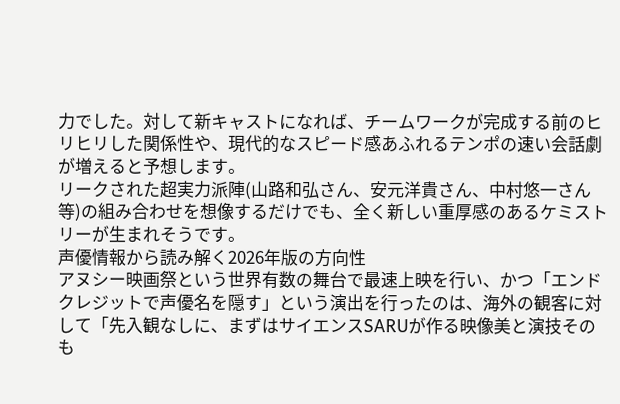力でした。対して新キャストになれば、チームワークが完成する前のヒリヒリした関係性や、現代的なスピード感あふれるテンポの速い会話劇が増えると予想します。
リークされた超実力派陣(山路和弘さん、安元洋貴さん、中村悠一さん等)の組み合わせを想像するだけでも、全く新しい重厚感のあるケミストリーが生まれそうです。
声優情報から読み解く2026年版の方向性
アヌシー映画祭という世界有数の舞台で最速上映を行い、かつ「エンドクレジットで声優名を隠す」という演出を行ったのは、海外の観客に対して「先入観なしに、まずはサイエンスSARUが作る映像美と演技そのも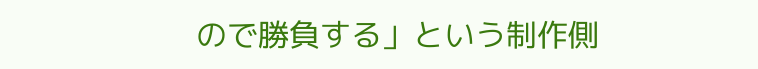ので勝負する」という制作側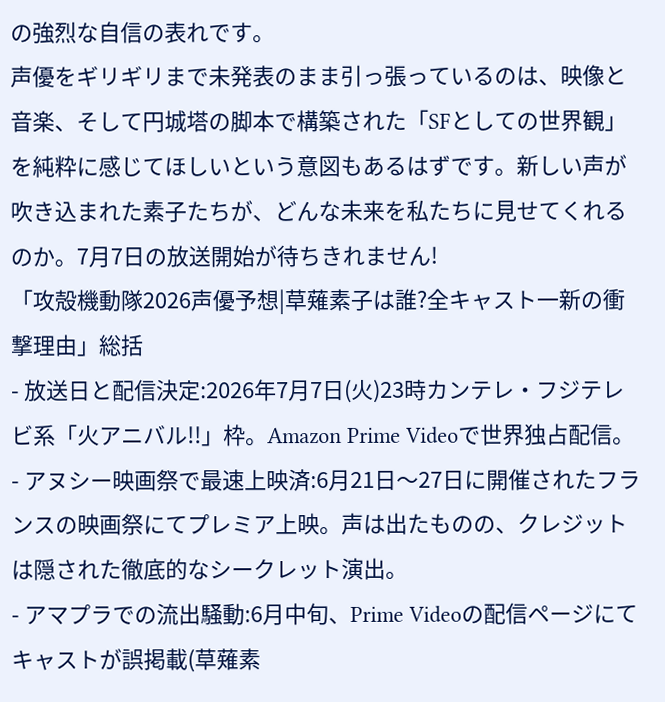の強烈な自信の表れです。
声優をギリギリまで未発表のまま引っ張っているのは、映像と音楽、そして円城塔の脚本で構築された「SFとしての世界観」を純粋に感じてほしいという意図もあるはずです。新しい声が吹き込まれた素子たちが、どんな未来を私たちに見せてくれるのか。7月7日の放送開始が待ちきれません!
「攻殻機動隊2026声優予想|草薙素子は誰?全キャスト一新の衝撃理由」総括
- 放送日と配信決定:2026年7月7日(火)23時カンテレ・フジテレビ系「火アニバル!!」枠。Amazon Prime Videoで世界独占配信。
- アヌシー映画祭で最速上映済:6月21日〜27日に開催されたフランスの映画祭にてプレミア上映。声は出たものの、クレジットは隠された徹底的なシークレット演出。
- アマプラでの流出騒動:6月中旬、Prime Videoの配信ページにてキャストが誤掲載(草薙素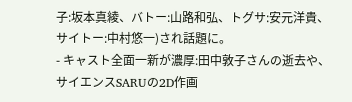子:坂本真綾、バトー:山路和弘、トグサ:安元洋貴、サイトー:中村悠一)され話題に。
- キャスト全面一新が濃厚:田中敦子さんの逝去や、サイエンスSARUの2D作画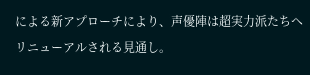による新アプローチにより、声優陣は超実力派たちへリニューアルされる見通し。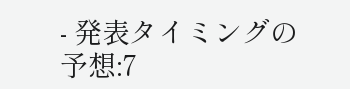- 発表タイミングの予想:7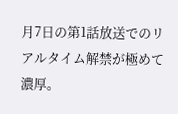月7日の第1話放送でのリアルタイム解禁が極めて濃厚。